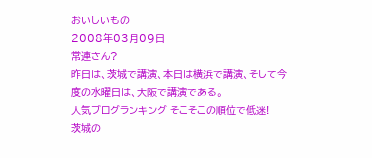おいしいもの
2008年03月09日
常連さん?
昨日は、茨城で講演、本日は横浜で講演、そして今度の水曜日は、大阪で講演である。
人気ブログランキング そこそこの順位で低迷!
茨城の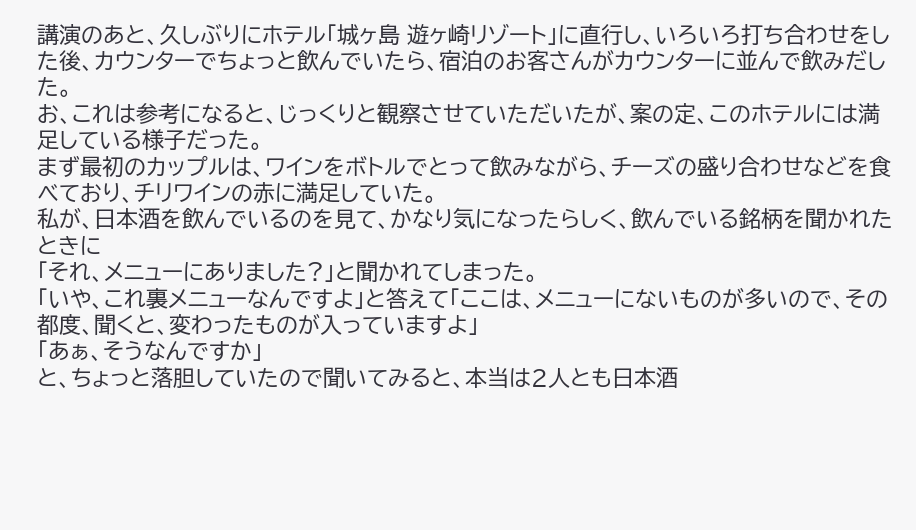講演のあと、久しぶりにホテル「城ヶ島 遊ヶ崎リゾート」に直行し、いろいろ打ち合わせをした後、カウンターでちょっと飲んでいたら、宿泊のお客さんがカウンターに並んで飲みだした。
お、これは参考になると、じっくりと観察させていただいたが、案の定、このホテルには満足している様子だった。
まず最初のカップルは、ワインをボトルでとって飲みながら、チーズの盛り合わせなどを食べており、チリワインの赤に満足していた。
私が、日本酒を飲んでいるのを見て、かなり気になったらしく、飲んでいる銘柄を聞かれたときに
「それ、メニューにありました?」と聞かれてしまった。
「いや、これ裏メニューなんですよ」と答えて「ここは、メニューにないものが多いので、その都度、聞くと、変わったものが入っていますよ」
「あぁ、そうなんですか」
と、ちょっと落胆していたので聞いてみると、本当は2人とも日本酒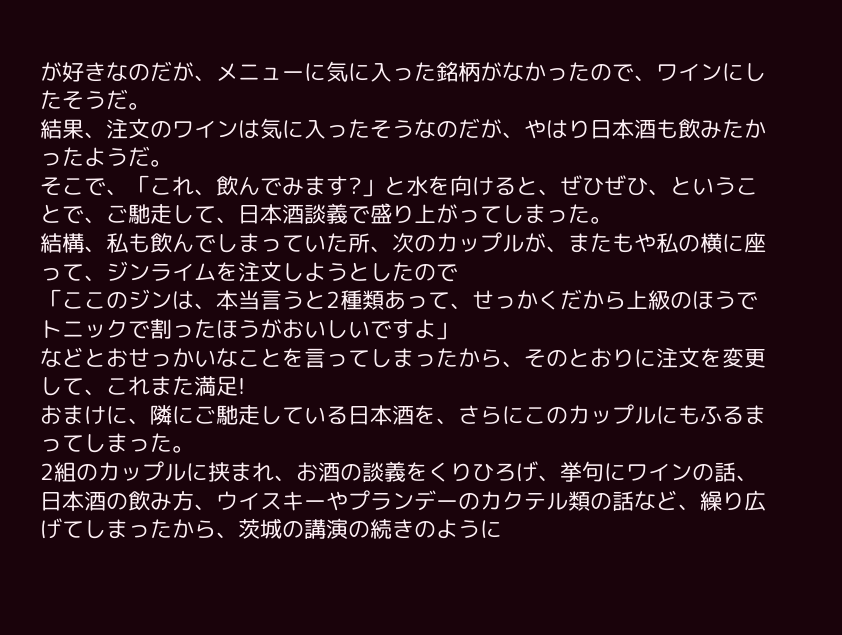が好きなのだが、メニューに気に入った銘柄がなかったので、ワインにしたそうだ。
結果、注文のワインは気に入ったそうなのだが、やはり日本酒も飲みたかったようだ。
そこで、「これ、飲んでみます?」と水を向けると、ぜひぜひ、ということで、ご馳走して、日本酒談義で盛り上がってしまった。
結構、私も飲んでしまっていた所、次のカップルが、またもや私の横に座って、ジンライムを注文しようとしたので
「ここのジンは、本当言うと2種類あって、せっかくだから上級のほうでトニックで割ったほうがおいしいですよ」
などとおせっかいなことを言ってしまったから、そのとおりに注文を変更して、これまた満足!
おまけに、隣にご馳走している日本酒を、さらにこのカップルにもふるまってしまった。
2組のカップルに挟まれ、お酒の談義をくりひろげ、挙句にワインの話、日本酒の飲み方、ウイスキーやプランデーのカクテル類の話など、繰り広げてしまったから、茨城の講演の続きのように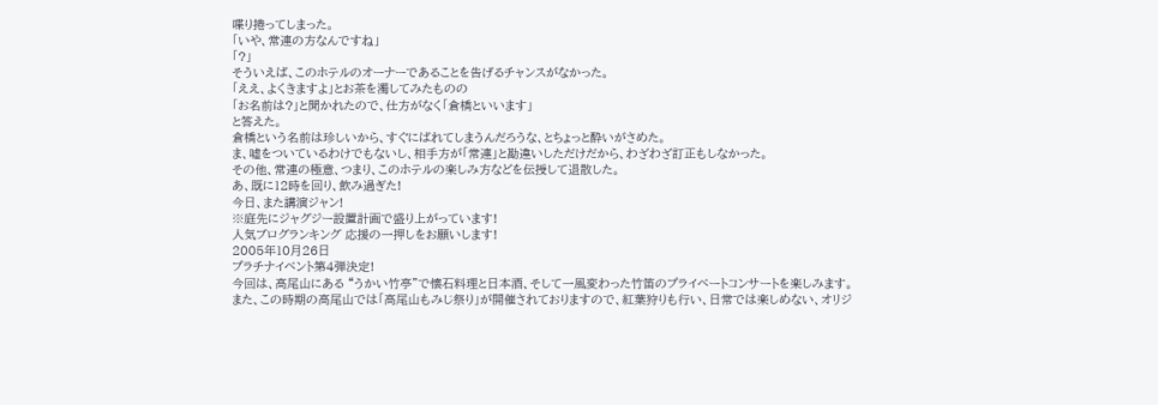喋り捲ってしまった。
「いや、常連の方なんですね」
「?」
そういえば、このホテルのオーナーであることを告げるチャンスがなかった。
「ええ、よくきますよ」とお茶を濁してみたものの
「お名前は?」と聞かれたので、仕方がなく「倉橋といいます」
と答えた。
倉橋という名前は珍しいから、すぐにばれてしまうんだろうな、とちょっと酔いがさめた。
ま、嘘をついているわけでもないし、相手方が「常連」と勘違いしただけだから、わざわざ訂正もしなかった。
その他、常連の極意、つまり、このホテルの楽しみ方などを伝授して退散した。
あ、既に12時を回り、飲み過ぎた!
今日、また講演ジャン!
※庭先にジャグジー設置計画で盛り上がっています!
人気ブログランキング 応援の一押しをお願いします!
2005年10月26日
プラチナイベント第4弾決定!
今回は、高尾山にある “うかい竹亭”で懐石料理と日本酒、そして一風変わった竹笛のプライベートコンサートを楽しみます。
また、この時期の高尾山では「高尾山もみじ祭り」が開催されておりますので、紅葉狩りも行い、日常では楽しめない、オリジ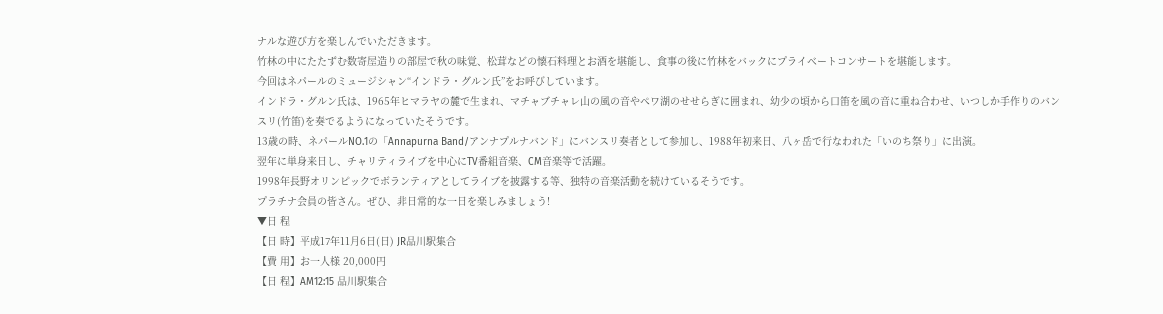ナルな遊び方を楽しんでいただきます。
竹林の中にたたずむ数寄屋造りの部屋で秋の味覚、松茸などの懐石料理とお酒を堪能し、食事の後に竹林をバックにプライベートコンサートを堪能します。
今回はネパールのミュージシャン“インドラ・グルン氏”をお呼びしています。
インドラ・グルン氏は、1965年ヒマラヤの麓で生まれ、マチャブチャレ山の風の音やペワ湖のせせらぎに囲まれ、幼少の頃から口笛を風の音に重ね合わせ、いつしか手作りのバンスリ(竹笛)を奏でるようになっていたそうです。
13歳の時、ネパールNO.1の「Annapurna Band/アンナプルナバンド」にバンスリ奏者として参加し、1988年初来日、八ヶ岳で行なわれた「いのち祭り」に出演。
翌年に単身来日し、チャリティライブを中心にTV番組音楽、CM音楽等で活躍。
1998年長野オリンピックでボランティアとしてライブを披露する等、独特の音楽活動を続けているそうです。
プラチナ会員の皆さん。ぜひ、非日常的な一日を楽しみましょう!
▼日 程
【日 時】平成17年11月6日(日) JR品川駅集合
【費 用】お一人様 20,000円
【日 程】AM12:15 品川駅集合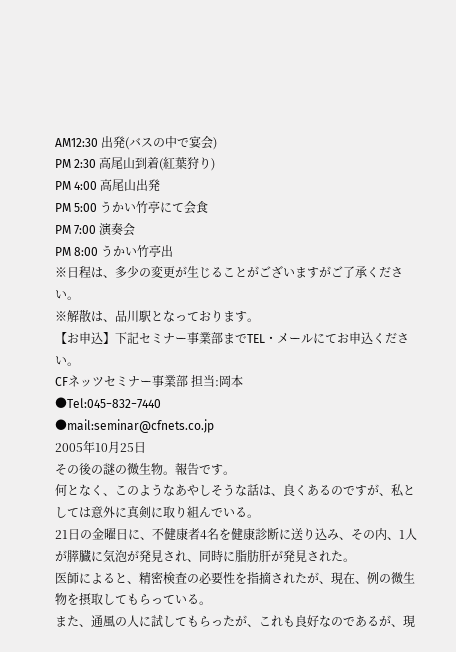AM12:30 出発(バスの中で宴会)
PM 2:30 高尾山到着(紅葉狩り)
PM 4:00 高尾山出発
PM 5:00 うかい竹亭にて会食
PM 7:00 演奏会
PM 8:00 うかい竹亭出
※日程は、多少の変更が生じることがございますがご了承ください。
※解散は、品川駅となっております。
【お申込】下記セミナー事業部までTEL・メールにてお申込ください。
CFネッツセミナー事業部 担当:岡本
●Tel:045−832−7440
●mail:seminar@cfnets.co.jp
2005年10月25日
その後の謎の微生物。報告です。
何となく、このようなあやしそうな話は、良くあるのですが、私としては意外に真剣に取り組んでいる。
21日の金曜日に、不健康者4名を健康診断に送り込み、その内、1人が膵臓に気泡が発見され、同時に脂肪肝が発見された。
医師によると、精密検査の必要性を指摘されたが、現在、例の微生物を摂取してもらっている。
また、通風の人に試してもらったが、これも良好なのであるが、現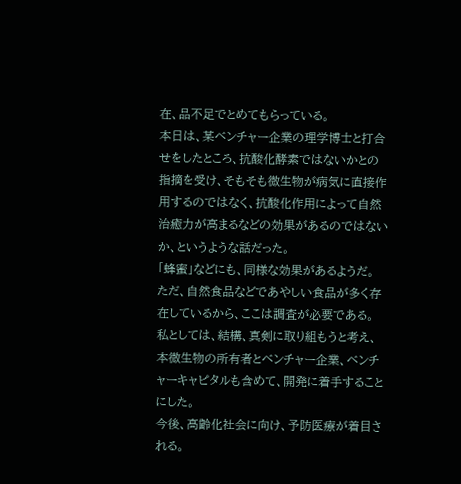在、品不足でとめてもらっている。
本日は、某ベンチャー企業の理学博士と打合せをしたところ、抗酸化酵素ではないかとの指摘を受け、そもそも微生物が病気に直接作用するのではなく、抗酸化作用によって自然治癒力が高まるなどの効果があるのではないか、というような話だった。
「蜂蜜」などにも、同様な効果があるようだ。
ただ、自然食品などであやしい食品が多く存在しているから、ここは調査が必要である。
私としては、結構、真剣に取り組もうと考え、本微生物の所有者とベンチャー企業、ベンチャーキャピタルも含めて、開発に着手することにした。
今後、高齢化社会に向け、予防医療が着目される。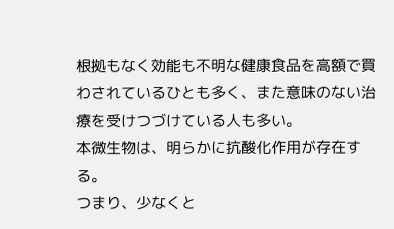根拠もなく効能も不明な健康食品を高額で買わされているひとも多く、また意味のない治療を受けつづけている人も多い。
本微生物は、明らかに抗酸化作用が存在する。
つまり、少なくと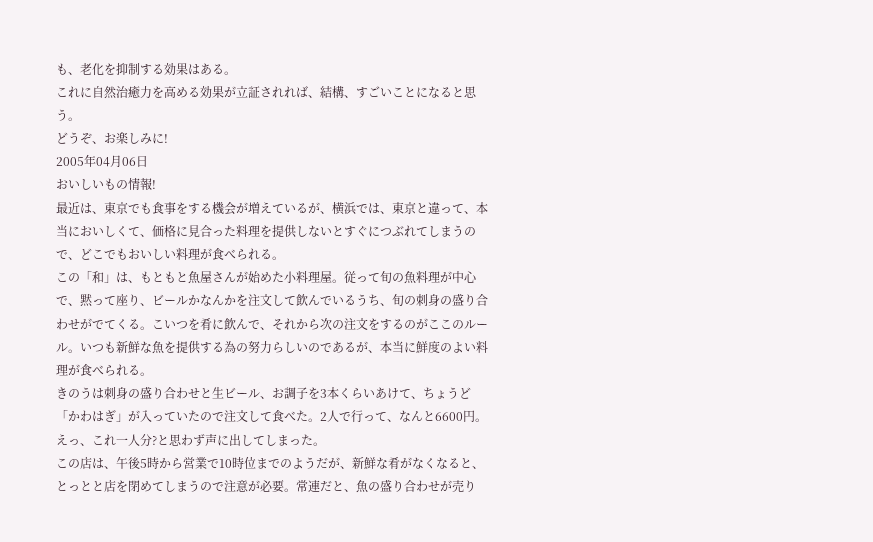も、老化を抑制する効果はある。
これに自然治癒力を高める効果が立証されれば、結構、すごいことになると思う。
どうぞ、お楽しみに!
2005年04月06日
おいしいもの情報!
最近は、東京でも食事をする機会が増えているが、横浜では、東京と違って、本当においしくて、価格に見合った料理を提供しないとすぐにつぶれてしまうので、どこでもおいしい料理が食べられる。
この「和」は、もともと魚屋さんが始めた小料理屋。従って旬の魚料理が中心で、黙って座り、ビールかなんかを注文して飲んでいるうち、旬の刺身の盛り合わせがでてくる。こいつを肴に飲んで、それから次の注文をするのがここのルール。いつも新鮮な魚を提供する為の努力らしいのであるが、本当に鮮度のよい料理が食べられる。
きのうは刺身の盛り合わせと生ビール、お調子を3本くらいあけて、ちょうど「かわはぎ」が入っていたので注文して食べた。2人で行って、なんと6600円。えっ、これ一人分?と思わず声に出してしまった。
この店は、午後5時から営業で10時位までのようだが、新鮮な肴がなくなると、とっとと店を閉めてしまうので注意が必要。常連だと、魚の盛り合わせが売り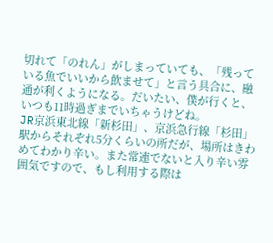切れて「のれん」がしまっていても、「残っている魚でいいから飲ませて」と言う具合に、融通が利くようになる。だいたい、僕が行くと、いつも11時過ぎまでいちゃうけどね。
JR京浜東北線「新杉田」、京浜急行線「杉田」駅からそれぞれ5分くらいの所だが、場所はきわめてわかり辛い。また常連でないと入り辛い雰囲気ですので、もし利用する際は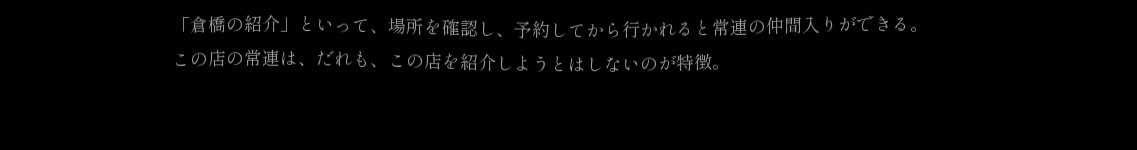「倉橋の紹介」といって、場所を確認し、予約してから行かれると常連の仲間入りができる。
この店の常連は、だれも、この店を紹介しようとはしないのが特徴。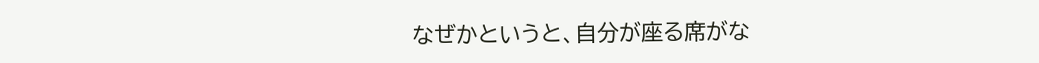なぜかというと、自分が座る席がな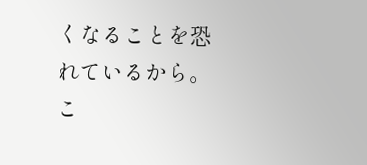くなることを恐れているから。
こ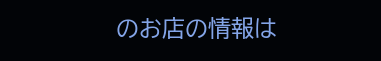のお店の情報は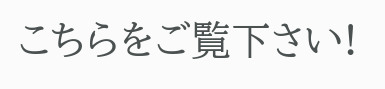こちらをご覧下さい!